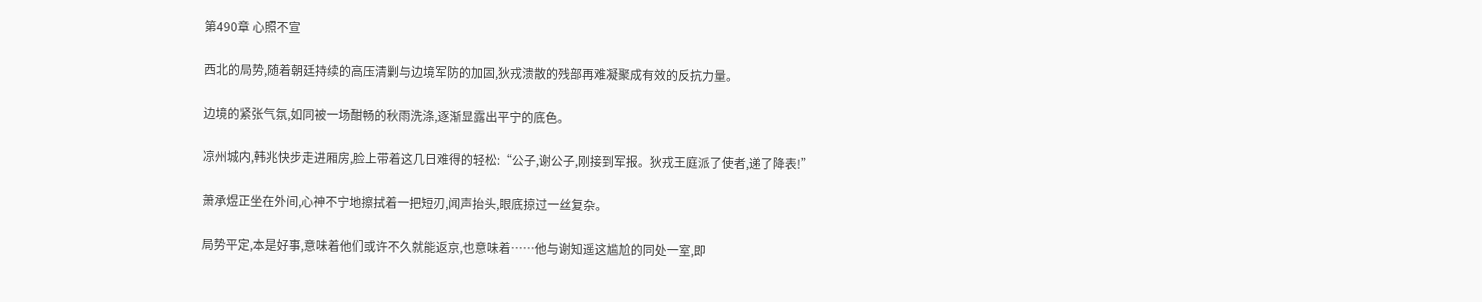第490章 心照不宣

西北的局势,随着朝廷持续的高压清剿与边境军防的加固,狄戎溃散的残部再难凝聚成有效的反抗力量。

边境的紧张气氛,如同被一场酣畅的秋雨洗涤,逐渐显露出平宁的底色。

凉州城内,韩兆快步走进厢房,脸上带着这几日难得的轻松:“公子,谢公子,刚接到军报。狄戎王庭派了使者,递了降表!”

萧承煜正坐在外间,心神不宁地擦拭着一把短刃,闻声抬头,眼底掠过一丝复杂。

局势平定,本是好事,意味着他们或许不久就能返京,也意味着……他与谢知遥这尴尬的同处一室,即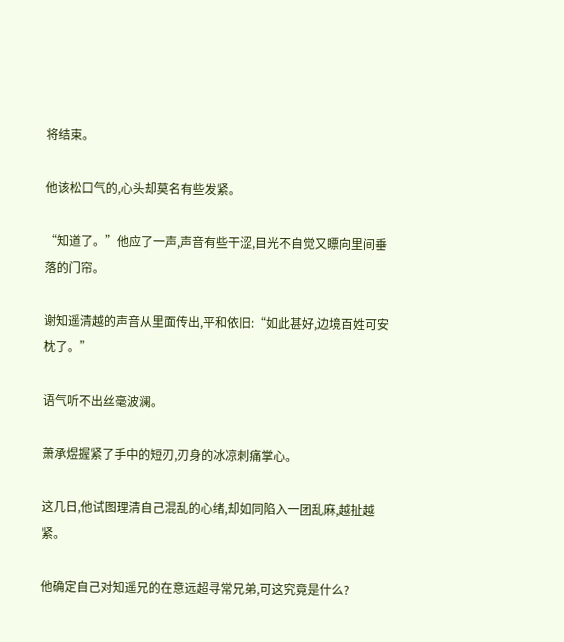将结束。

他该松口气的,心头却莫名有些发紧。

“知道了。”他应了一声,声音有些干涩,目光不自觉又瞟向里间垂落的门帘。

谢知遥清越的声音从里面传出,平和依旧:“如此甚好,边境百姓可安枕了。”

语气听不出丝毫波澜。

萧承煜握紧了手中的短刃,刃身的冰凉刺痛掌心。

这几日,他试图理清自己混乱的心绪,却如同陷入一团乱麻,越扯越紧。

他确定自己对知遥兄的在意远超寻常兄弟,可这究竟是什么?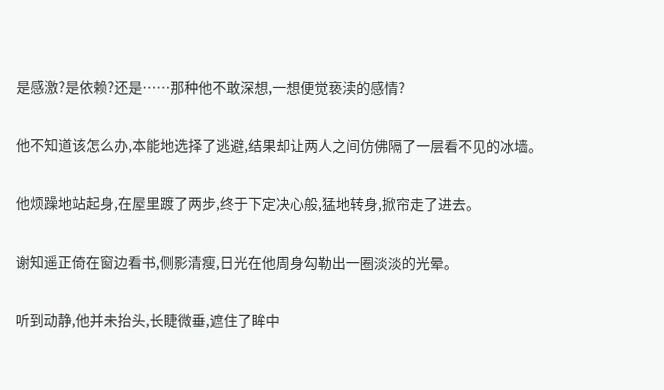是感激?是依赖?还是……那种他不敢深想,一想便觉亵渎的感情?

他不知道该怎么办,本能地选择了逃避,结果却让两人之间仿佛隔了一层看不见的冰墙。

他烦躁地站起身,在屋里踱了两步,终于下定决心般,猛地转身,掀帘走了进去。

谢知遥正倚在窗边看书,侧影清瘦,日光在他周身勾勒出一圈淡淡的光晕。

听到动静,他并未抬头,长睫微垂,遮住了眸中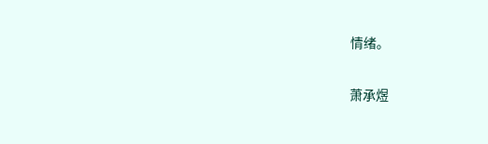情绪。

萧承煜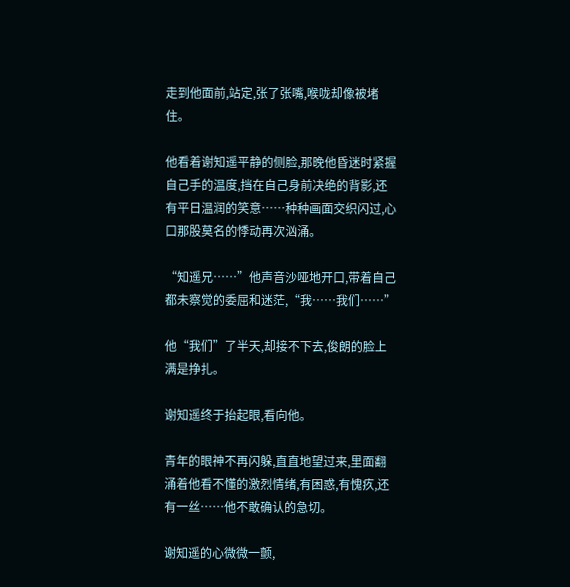走到他面前,站定,张了张嘴,喉咙却像被堵住。

他看着谢知遥平静的侧脸,那晚他昏迷时紧握自己手的温度,挡在自己身前决绝的背影,还有平日温润的笑意……种种画面交织闪过,心口那股莫名的悸动再次汹涌。

“知遥兄……”他声音沙哑地开口,带着自己都未察觉的委屈和迷茫,“我……我们……”

他“我们”了半天,却接不下去,俊朗的脸上满是挣扎。

谢知遥终于抬起眼,看向他。

青年的眼神不再闪躲,直直地望过来,里面翻涌着他看不懂的激烈情绪,有困惑,有愧疚,还有一丝……他不敢确认的急切。

谢知遥的心微微一颤,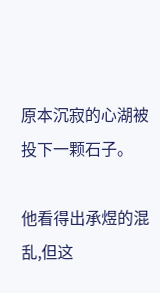原本沉寂的心湖被投下一颗石子。

他看得出承煜的混乱,但这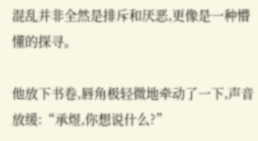混乱并非全然是排斥和厌恶,更像是一种懵懂的探寻。

他放下书卷,唇角极轻微地牵动了一下,声音放缓:“承煜,你想说什么?”